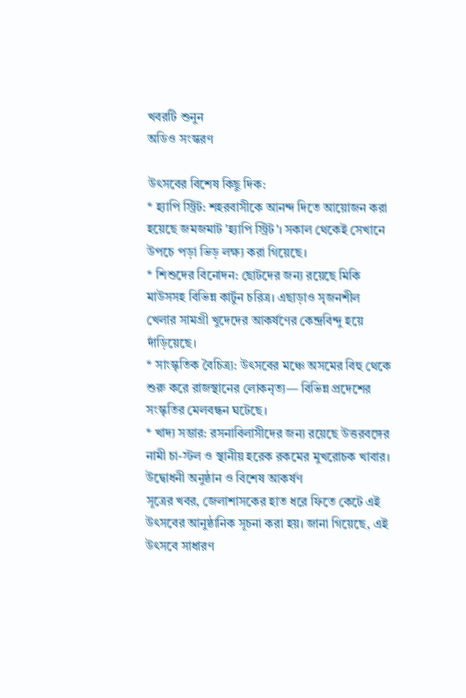খবরটি শুনুন
অডিও সংস্করণ

উৎসবের বিশেষ কিছু দিক:
* হ্যাপি স্ট্রিট: শহরবাসীকে আনন্দ দিতে আয়োজন করা হয়েছে জমজমাট 'হ্যাপি স্ট্রিট'। সকাল থেকেই সেখানে উপচে পড়া ভিড় লক্ষ্য করা গিয়েছে।
* শিশুদের বিনোদন: ছোটদের জন্য রয়েছে মিকি মাউসসহ বিভিন্ন কার্টুন চরিত্র। এছাড়াও সৃজনশীল খেলার সামগ্রী খুদেদের আকর্ষণের কেন্দ্রবিন্দু হয়ে দাঁড়িয়েছে।
* সাংস্কৃতিক বৈচিত্র্য: উৎসবের মঞ্চে অসমের বিহু থেকে শুরু করে রাজস্থানের লোকনৃত্য— বিভিন্ন প্রদেশের সংস্কৃতির মেলবন্ধন ঘটেছে।
* খাদ্য সম্ভার: রসনাবিলাসীদের জন্য রয়েছে উত্তরবঙ্গের নামী চা-স্টল ও স্থানীয় হরেক রকমের মুখরোচক খাবার।
উদ্বোধনী অনুষ্ঠান ও বিশেষ আকর্ষণ
সূত্রের খবর, জেলাশাসকের হাত ধরে ফিতে কেটে এই উৎসবের আনুষ্ঠানিক সূচনা করা হয়। জানা গিয়েছে, এই উৎসবে সাধারণ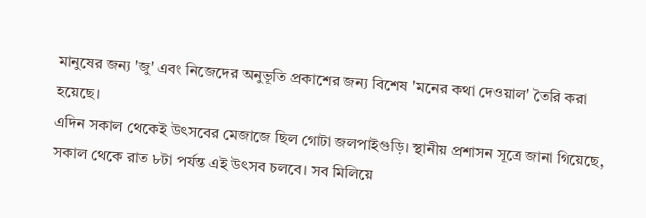মানুষের জন্য 'জু' এবং নিজেদের অনুভূতি প্রকাশের জন্য বিশেষ 'মনের কথা দেওয়াল' তৈরি করা হয়েছে।
এদিন সকাল থেকেই উৎসবের মেজাজে ছিল গোটা জলপাইগুড়ি। স্থানীয় প্রশাসন সূত্রে জানা গিয়েছে, সকাল থেকে রাত ৮টা পর্যন্ত এই উৎসব চলবে। সব মিলিয়ে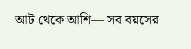আট থেকে আশি— সব বয়সের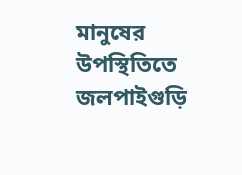মানুষের উপস্থিতিতে জলপাইগুড়ি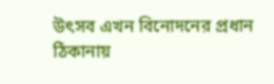উৎসব এখন বিনোদনের প্রধান ঠিকানায়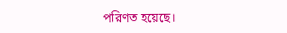পরিণত হয়েছে।